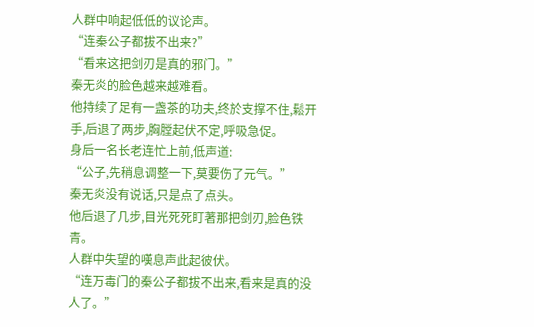人群中响起低低的议论声。
“连秦公子都拔不出来?”
“看来这把剑刃是真的邪门。”
秦无炎的脸色越来越难看。
他持续了足有一盏茶的功夫,终於支撑不住,鬆开手,后退了两步,胸膛起伏不定,呼吸急促。
身后一名长老连忙上前,低声道:
“公子,先稍息调整一下,莫要伤了元气。”
秦无炎没有说话,只是点了点头。
他后退了几步,目光死死盯著那把剑刃,脸色铁青。
人群中失望的嘆息声此起彼伏。
“连万毒门的秦公子都拔不出来,看来是真的没人了。”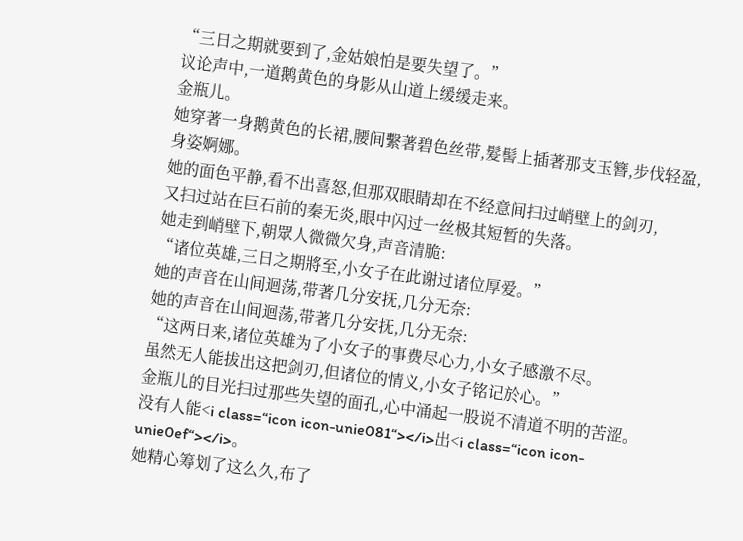“三日之期就要到了,金姑娘怕是要失望了。”
议论声中,一道鹅黄色的身影从山道上缓缓走来。
金瓶儿。
她穿著一身鹅黄色的长裙,腰间繫著碧色丝带,髮髻上插著那支玉簪,步伐轻盈,身姿婀娜。
她的面色平静,看不出喜怒,但那双眼睛却在不经意间扫过峭壁上的剑刃,
又扫过站在巨石前的秦无炎,眼中闪过一丝极其短暂的失落。
她走到峭壁下,朝眾人微微欠身,声音清脆:
“诸位英雄,三日之期將至,小女子在此谢过诸位厚爱。”
她的声音在山间迴荡,带著几分安抚,几分无奈:
她的声音在山间迴荡,带著几分安抚,几分无奈:
“这两日来,诸位英雄为了小女子的事费尽心力,小女子感激不尽。
虽然无人能拔出这把剑刃,但诸位的情义,小女子铭记於心。”
金瓶儿的目光扫过那些失望的面孔,心中涌起一股说不清道不明的苦涩。
没有人能<i class=“icon icon-unie081“></i>出<i class=“icon icon-unie0ef“></i>。
她精心筹划了这么久,布了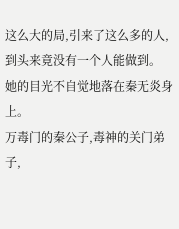这么大的局,引来了这么多的人,到头来竟没有一个人能做到。
她的目光不自觉地落在秦无炎身上。
万毒门的秦公子,毒神的关门弟子,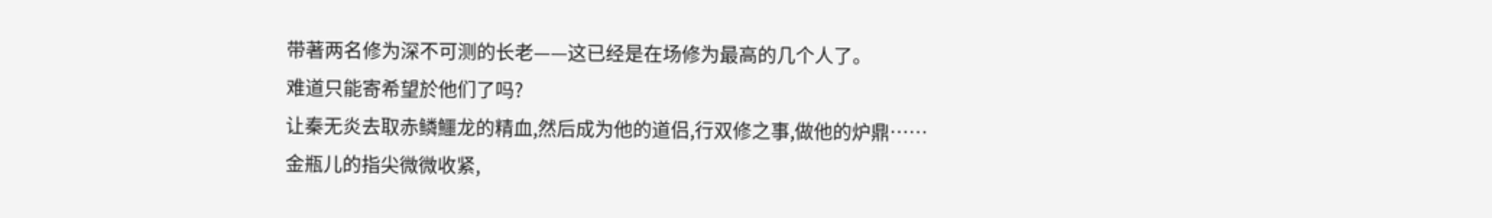带著两名修为深不可测的长老——这已经是在场修为最高的几个人了。
难道只能寄希望於他们了吗?
让秦无炎去取赤鳞鱷龙的精血,然后成为他的道侣,行双修之事,做他的炉鼎……
金瓶儿的指尖微微收紧,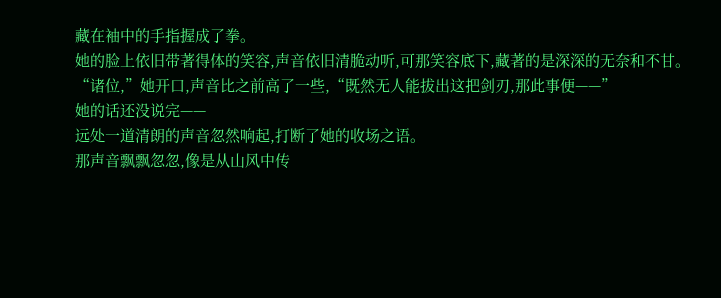藏在袖中的手指握成了拳。
她的脸上依旧带著得体的笑容,声音依旧清脆动听,可那笑容底下,藏著的是深深的无奈和不甘。
“诸位,”她开口,声音比之前高了一些,“既然无人能拔出这把剑刃,那此事便——”
她的话还没说完——
远处一道清朗的声音忽然响起,打断了她的收场之语。
那声音飘飘忽忽,像是从山风中传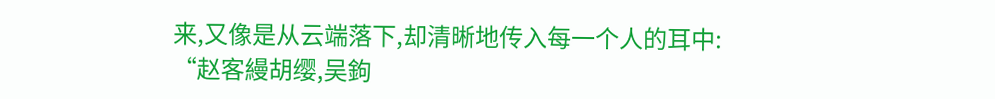来,又像是从云端落下,却清晰地传入每一个人的耳中:
“赵客縵胡缨,吴鉤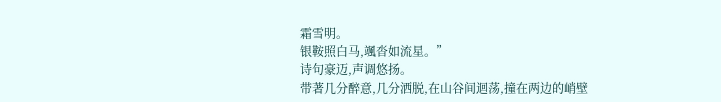霜雪明。
银鞍照白马,颯沓如流星。”
诗句豪迈,声调悠扬。
带著几分醉意,几分洒脱,在山谷间迴荡,撞在两边的峭壁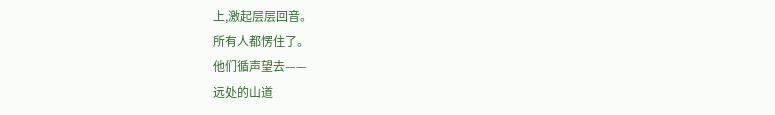上,激起层层回音。
所有人都愣住了。
他们循声望去——
远处的山道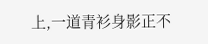上,一道青衫身影正不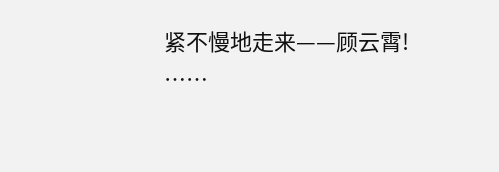紧不慢地走来——顾云霄!
……